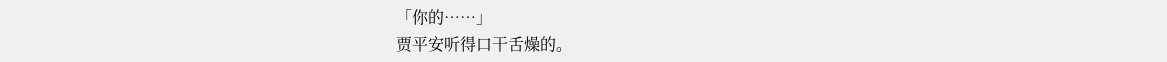「你的……」
贾平安听得口干舌燥的。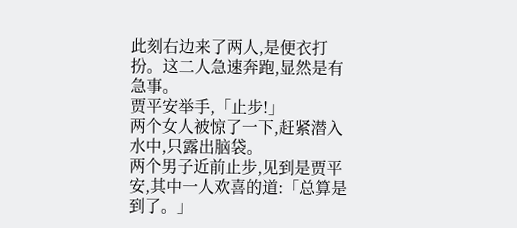此刻右边来了两人,是便衣打扮。这二人急速奔跑,显然是有急事。
贾平安举手,「止步!」
两个女人被惊了一下,赶紧潜入水中,只露出脑袋。
两个男子近前止步,见到是贾平安,其中一人欢喜的道:「总算是到了。」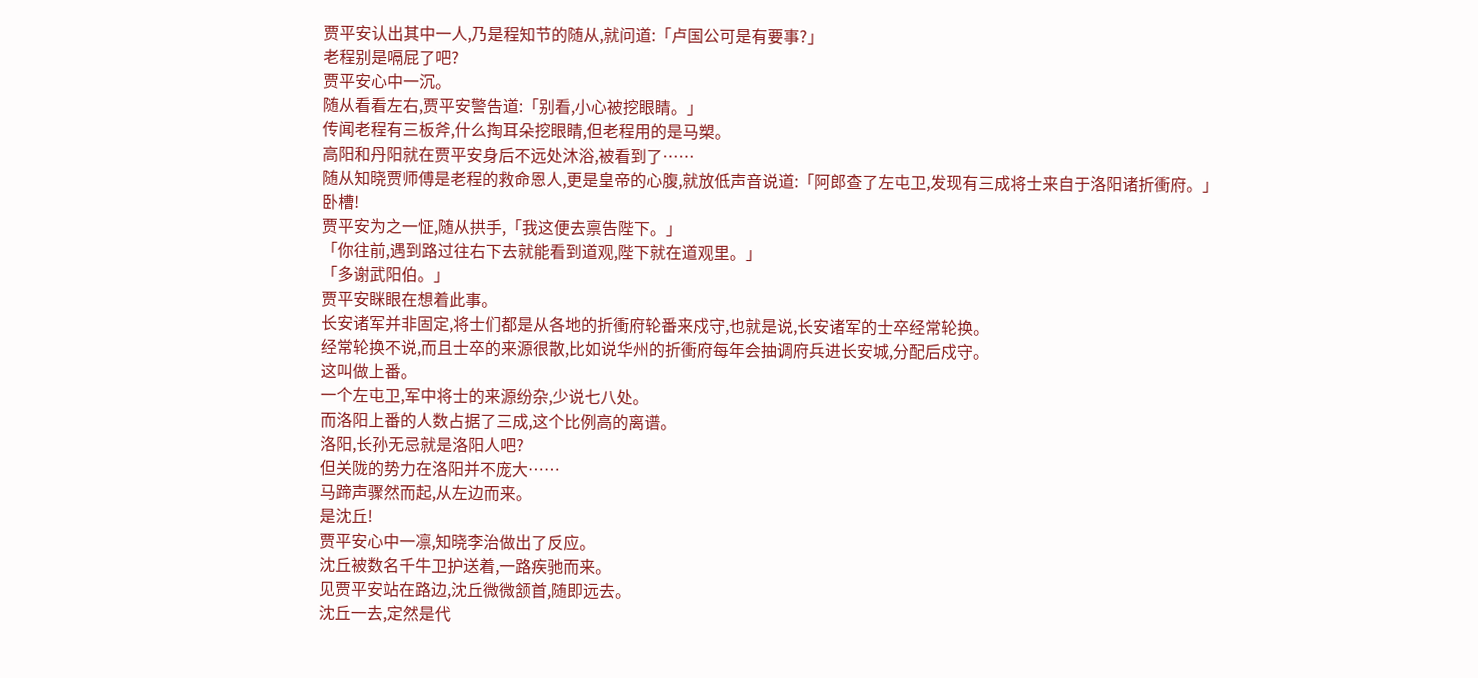贾平安认出其中一人,乃是程知节的随从,就问道:「卢国公可是有要事?」
老程别是嗝屁了吧?
贾平安心中一沉。
随从看看左右,贾平安警告道:「别看,小心被挖眼睛。」
传闻老程有三板斧,什么掏耳朵挖眼睛,但老程用的是马槊。
高阳和丹阳就在贾平安身后不远处沐浴,被看到了……
随从知晓贾师傅是老程的救命恩人,更是皇帝的心腹,就放低声音说道:「阿郎查了左屯卫,发现有三成将士来自于洛阳诸折衝府。」
卧槽!
贾平安为之一怔,随从拱手,「我这便去禀告陛下。」
「你往前,遇到路过往右下去就能看到道观,陛下就在道观里。」
「多谢武阳伯。」
贾平安眯眼在想着此事。
长安诸军并非固定,将士们都是从各地的折衝府轮番来戍守,也就是说,长安诸军的士卒经常轮换。
经常轮换不说,而且士卒的来源很散,比如说华州的折衝府每年会抽调府兵进长安城,分配后戍守。
这叫做上番。
一个左屯卫,军中将士的来源纷杂,少说七八处。
而洛阳上番的人数占据了三成,这个比例高的离谱。
洛阳,长孙无忌就是洛阳人吧?
但关陇的势力在洛阳并不庞大……
马蹄声骤然而起,从左边而来。
是沈丘!
贾平安心中一凛,知晓李治做出了反应。
沈丘被数名千牛卫护送着,一路疾驰而来。
见贾平安站在路边,沈丘微微颔首,随即远去。
沈丘一去,定然是代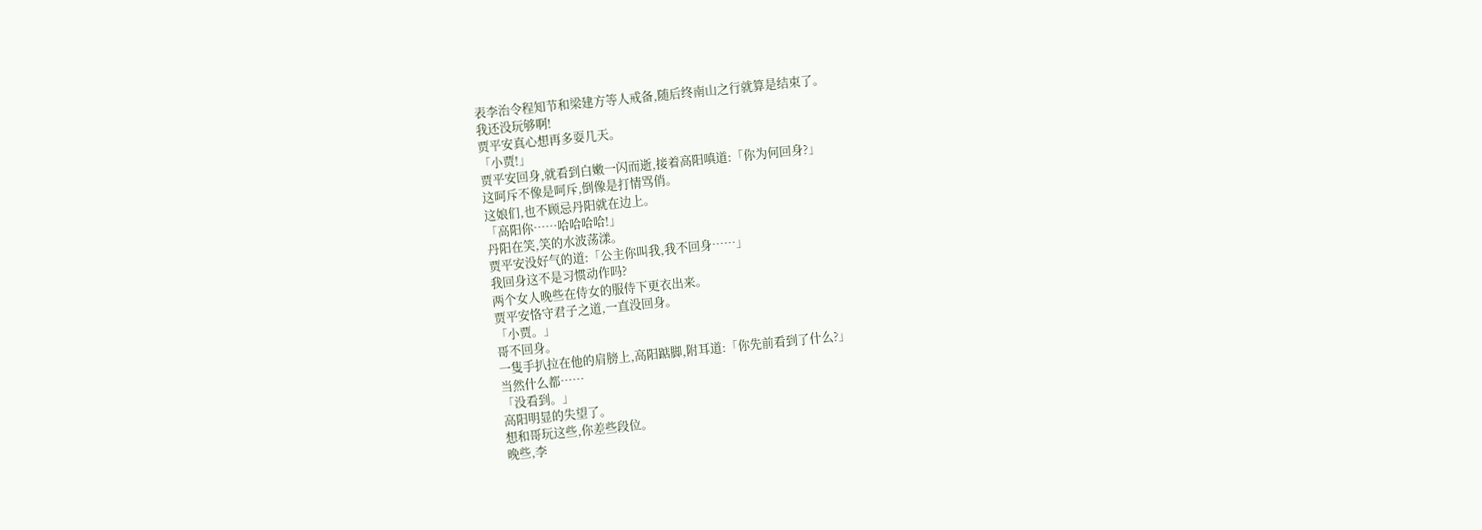表李治令程知节和梁建方等人戒备,随后终南山之行就算是结束了。
我还没玩够啊!
贾平安真心想再多耍几天。
「小贾!」
贾平安回身,就看到白嫩一闪而逝,接着高阳嗔道:「你为何回身?」
这呵斥不像是呵斥,倒像是打情骂俏。
这娘们,也不顾忌丹阳就在边上。
「高阳你……哈哈哈哈!」
丹阳在笑,笑的水波荡漾。
贾平安没好气的道:「公主你叫我,我不回身……」
我回身这不是习惯动作吗?
两个女人晚些在侍女的服侍下更衣出来。
贾平安恪守君子之道,一直没回身。
「小贾。」
哥不回身。
一隻手扒拉在他的肩膀上,高阳踮脚,附耳道:「你先前看到了什么?」
当然什么都……
「没看到。」
高阳明显的失望了。
想和哥玩这些,你差些段位。
晚些,李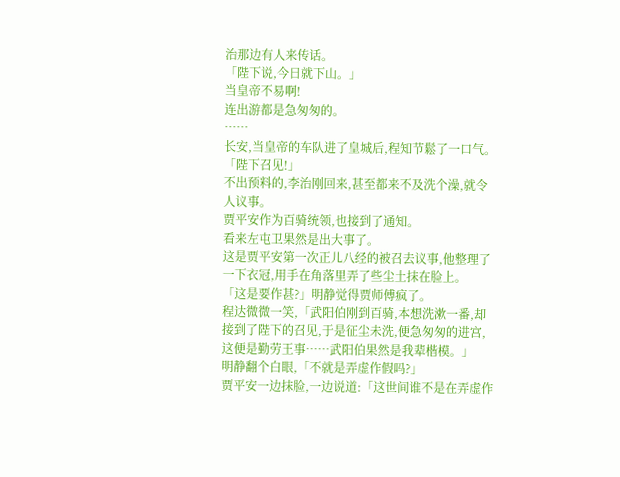治那边有人来传话。
「陛下说,今日就下山。」
当皇帝不易啊!
连出游都是急匆匆的。
……
长安,当皇帝的车队进了皇城后,程知节鬆了一口气。
「陛下召见!」
不出预料的,李治刚回来,甚至都来不及洗个澡,就令人议事。
贾平安作为百骑统领,也接到了通知。
看来左屯卫果然是出大事了。
这是贾平安第一次正儿八经的被召去议事,他整理了一下衣冠,用手在角落里弄了些尘土抹在脸上。
「这是要作甚?」明静觉得贾师傅疯了。
程达微微一笑,「武阳伯刚到百骑,本想洗漱一番,却接到了陛下的召见,于是征尘未洗,便急匆匆的进宫,这便是勤劳王事……武阳伯果然是我辈楷模。」
明静翻个白眼,「不就是弄虚作假吗?」
贾平安一边抹脸,一边说道:「这世间谁不是在弄虚作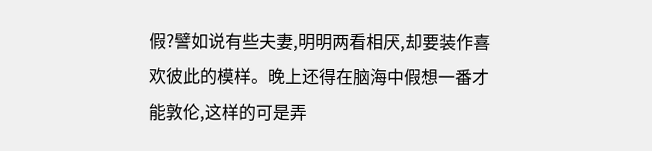假?譬如说有些夫妻,明明两看相厌,却要装作喜欢彼此的模样。晚上还得在脑海中假想一番才能敦伦,这样的可是弄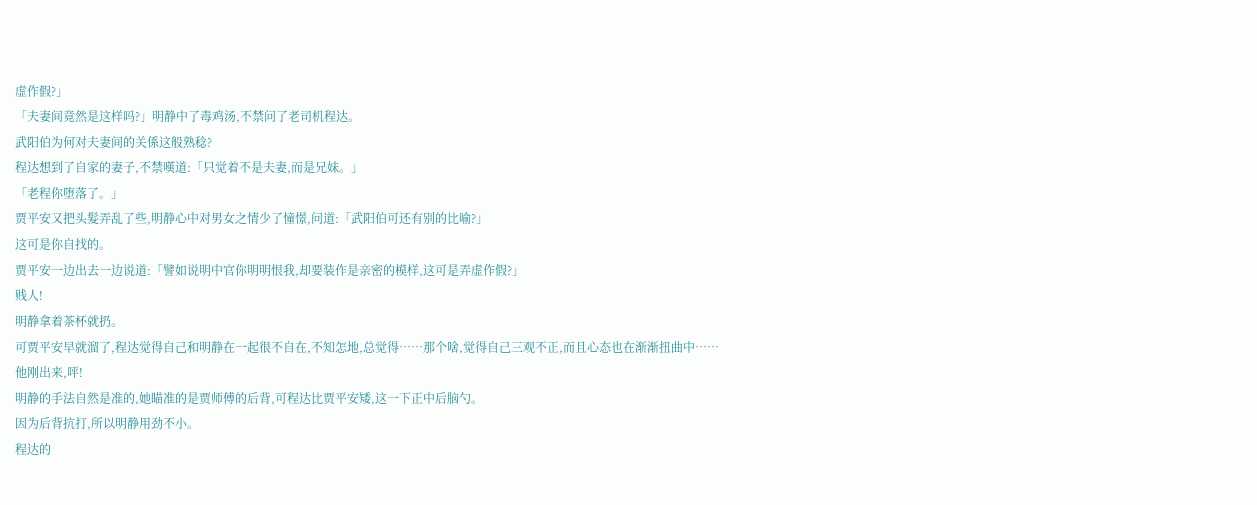虚作假?」
「夫妻间竟然是这样吗?」明静中了毒鸡汤,不禁问了老司机程达。
武阳伯为何对夫妻间的关係这般熟稔?
程达想到了自家的妻子,不禁嘆道:「只觉着不是夫妻,而是兄妹。」
「老程你堕落了。」
贾平安又把头髮弄乱了些,明静心中对男女之情少了憧憬,问道:「武阳伯可还有别的比喻?」
这可是你自找的。
贾平安一边出去一边说道:「譬如说明中官你明明恨我,却要装作是亲密的模样,这可是弄虚作假?」
贱人!
明静拿着茶杯就扔。
可贾平安早就溜了,程达觉得自己和明静在一起很不自在,不知怎地,总觉得……那个啥,觉得自己三观不正,而且心态也在渐渐扭曲中……
他刚出来,呯!
明静的手法自然是准的,她瞄准的是贾师傅的后背,可程达比贾平安矮,这一下正中后脑勺。
因为后背抗打,所以明静用劲不小。
程达的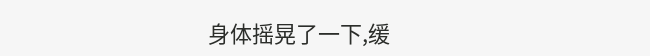身体摇晃了一下,缓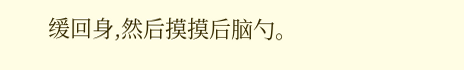缓回身,然后摸摸后脑勺。